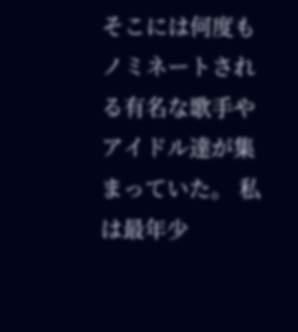そこには何度もノミネートされる有名な歌手やアイドル達が集まっていた。 私は最年少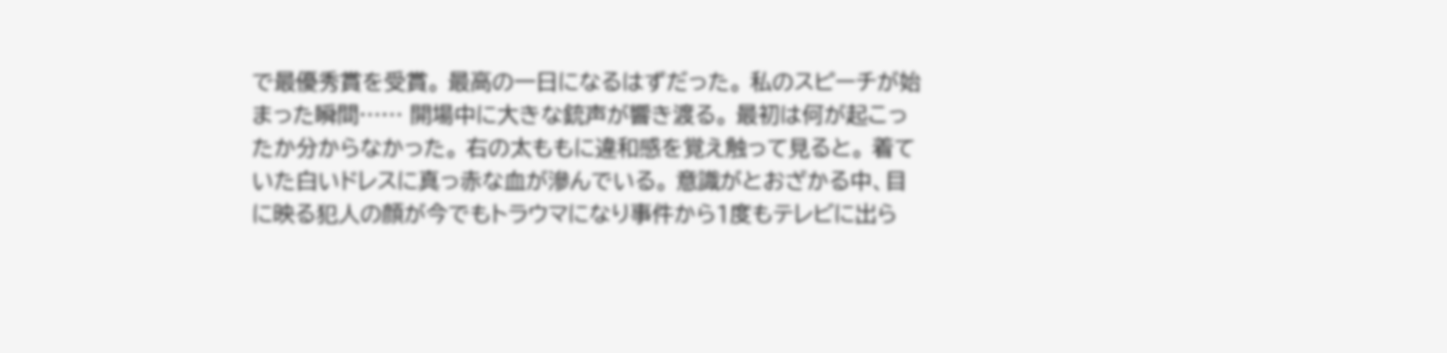で最優秀賞を受賞。 最高の一日になるはずだった。 私のスピーチが始まった瞬間…… 開場中に大きな銃声が響き渡る。 最初は何が起こったか分からなかった。 右の太ももに違和感を覚え触って見ると。 着ていた白いドレスに真っ赤な血が滲んでいる。 意識がとおざかる中、目に映る犯人の顔が今でもトラウマになり事件から1度もテレビに出ら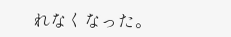れなくなった。